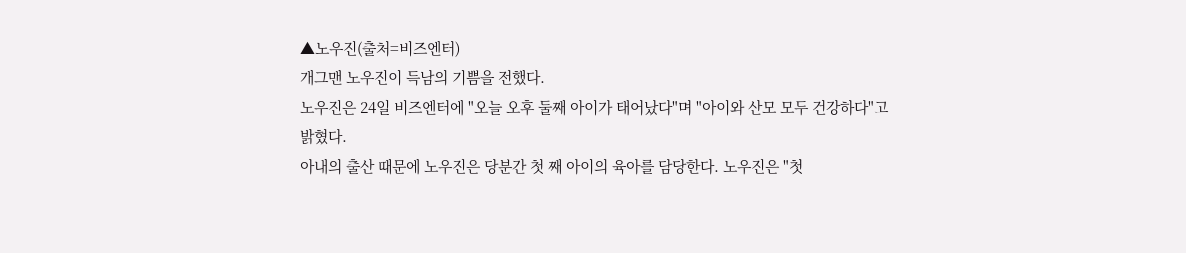▲노우진(출처=비즈엔터)
개그맨 노우진이 득남의 기쁨을 전했다.
노우진은 24일 비즈엔터에 "오늘 오후 둘째 아이가 태어났다"며 "아이와 산모 모두 건강하다"고 밝혔다.
아내의 출산 때문에 노우진은 당분간 첫 째 아이의 육아를 담당한다. 노우진은 "첫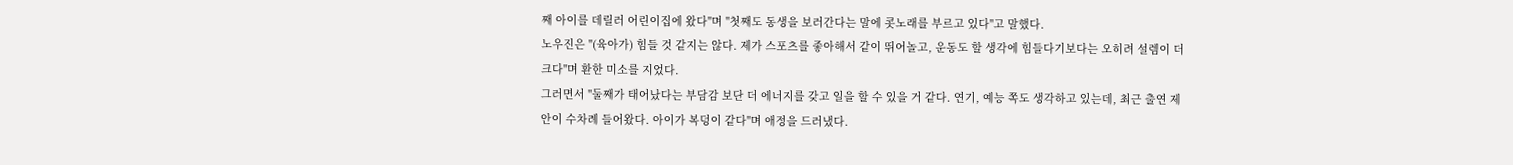째 아이를 데릴러 어린이집에 왔다"며 "첫째도 동생을 보러간다는 말에 콧노래를 부르고 있다"고 말했다.
노우진은 "(육아가) 힘들 것 같지는 않다. 제가 스포츠를 좋아해서 같이 뛰어놀고, 운동도 할 생각에 힘들다기보다는 오히려 설렘이 더 크다"며 환한 미소를 지었다.
그러면서 "둘째가 태어났다는 부담감 보단 더 에너지를 갖고 일을 할 수 있을 거 같다. 연기, 예능 쪽도 생각하고 있는데, 최근 출연 제안이 수차례 들어왔다. 아이가 복덩이 같다"며 애정을 드러냈다.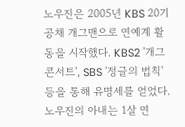노우진은 2005년 KBS 20기 공채 개그맨으로 연예계 활동을 시작했다. KBS2 '개그콘서트', SBS '정글의 법칙' 등을 통해 유명세를 얻었다.
노우진의 아내는 1살 연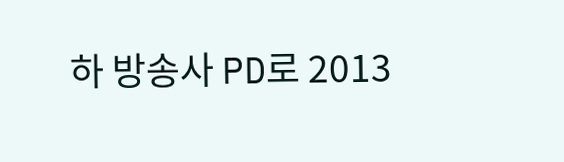하 방송사 PD로 2013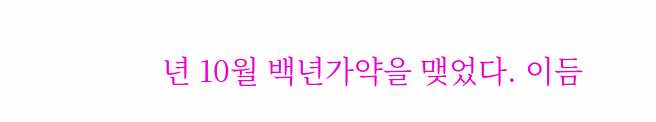년 10월 백년가약을 맺었다. 이듬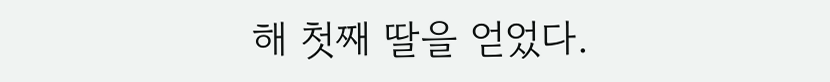해 첫째 딸을 얻었다.